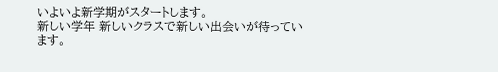いよいよ新学期がスタートします。
新しい学年 新しいクラスで新しい出会いが待っています。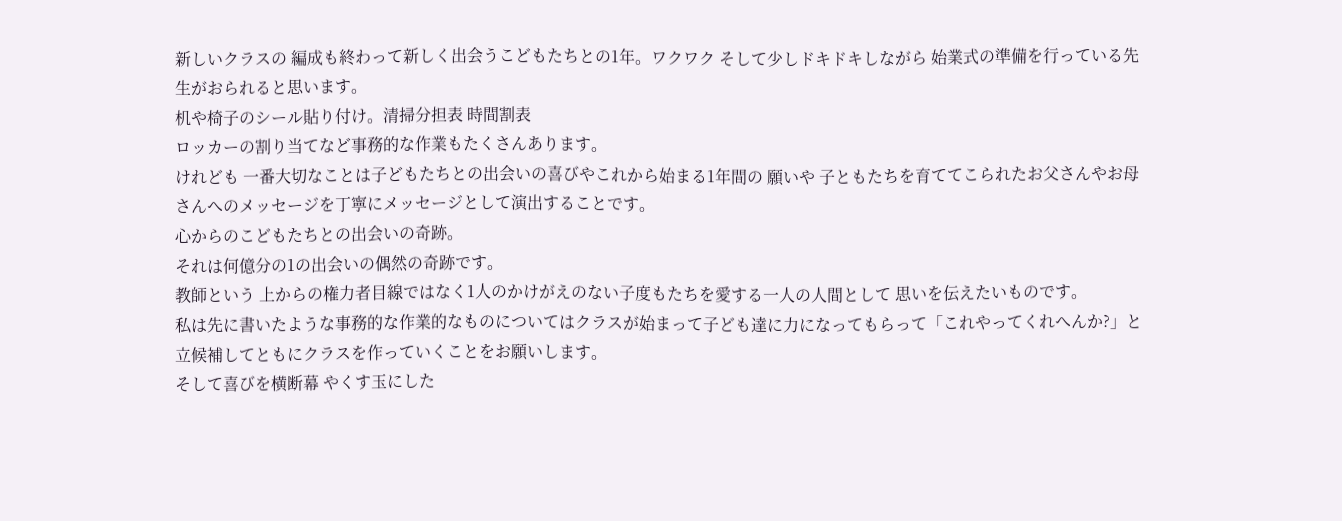新しいクラスの 編成も終わって新しく出会うこどもたちとの1年。ワクワク そして少しドキドキしながら 始業式の準備を行っている先生がおられると思います。
机や椅子のシール貼り付け。清掃分担表 時間割表
ロッカーの割り当てなど事務的な作業もたくさんあります。
けれども 一番大切なことは子どもたちとの出会いの喜びやこれから始まる1年間の 願いや 子ともたちを育ててこられたお父さんやお母さんへのメッセージを丁寧にメッセージとして演出することです。
心からのこどもたちとの出会いの奇跡。
それは何億分の1の出会いの偶然の奇跡です。
教師という 上からの権力者目線ではなく1人のかけがえのない子度もたちを愛する一人の人間として 思いを伝えたいものです。
私は先に書いたような事務的な作業的なものについてはクラスが始まって子ども達に力になってもらって「これやってくれへんか?」と立候補してともにクラスを作っていくことをお願いします。
そして喜びを横断幕 やくす玉にした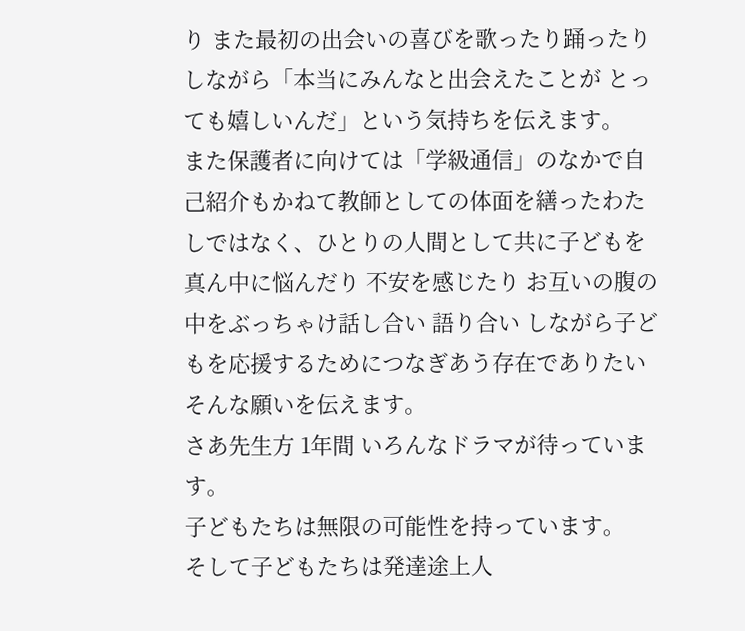り また最初の出会いの喜びを歌ったり踊ったりしながら「本当にみんなと出会えたことが とっても嬉しいんだ」という気持ちを伝えます。
また保護者に向けては「学級通信」のなかで自己紹介もかねて教師としての体面を繕ったわたしではなく、ひとりの人間として共に子どもを真ん中に悩んだり 不安を感じたり お互いの腹の中をぶっちゃけ話し合い 語り合い しながら子どもを応援するためにつなぎあう存在でありたいそんな願いを伝えます。
さあ先生方 1年間 いろんなドラマが待っています。
子どもたちは無限の可能性を持っています。
そして子どもたちは発達途上人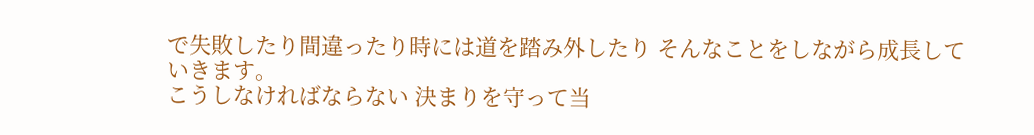で失敗したり間違ったり時には道を踏み外したり そんなことをしながら成長していきます。
こうしなければならない 決まりを守って当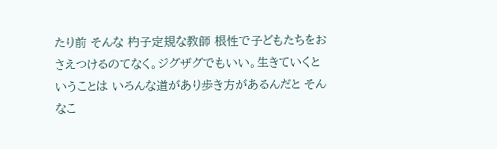たり前 そんな 杓子定規な教師 根性で子どもたちをおさえつけるのてなく。ジグザグでもいい。生きていくということは いろんな道があり歩き方があるんだと そんなこ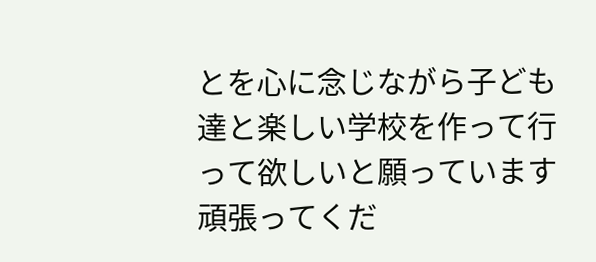とを心に念じながら子ども達と楽しい学校を作って行って欲しいと願っています 頑張ってくだ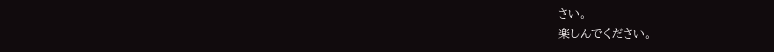さい。
楽しんでください。